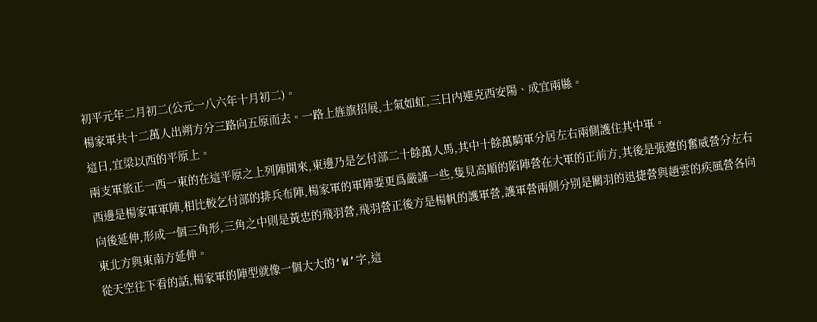初平元年二月初二(公元一八六年十月初二)。
楊家軍共十二萬人出朔方分三路向五原而去。一路上旌旗招展,士氣如虹,三日内連克西安陽、成宜兩縣。
這日,宜梁以西的平原上。
兩支軍旅正一西一東的在這平原之上列陣開來,東邊乃是乞付部二十餘萬人馬,其中十餘萬騎軍分居左右兩側護住其中軍。
西邊是楊家軍軍陣,相比較乞付部的排兵布陣,楊家軍的軍陣要更爲嚴謹一些,隻見高順的陷陣營在大軍的正前方,其後是張遼的奮威營分左右向後延伸,形成一個三角形,三角之中則是黃忠的飛羽營,飛羽營正後方是楊帆的護軍營,護軍營兩側分别是關羽的迅捷營與趙雲的疾風營各向東北方與東南方延伸。
從天空往下看的話,楊家軍的陣型就像一個大大的‘W’字,這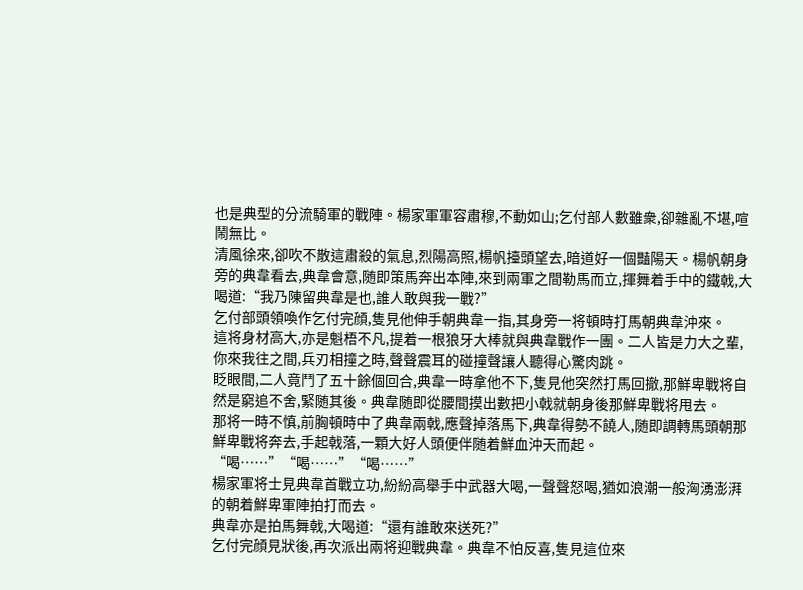也是典型的分流騎軍的戰陣。楊家軍軍容肅穆,不動如山;乞付部人數雖衆,卻雜亂不堪,喧鬧無比。
清風徐來,卻吹不散這肅殺的氣息,烈陽高照,楊帆擡頭望去,暗道好一個豔陽天。楊帆朝身旁的典韋看去,典韋會意,随即策馬奔出本陣,來到兩軍之間勒馬而立,揮舞着手中的鐵戟,大喝道:“我乃陳留典韋是也,誰人敢與我一戰?”
乞付部頭領喚作乞付完顔,隻見他伸手朝典韋一指,其身旁一将頓時打馬朝典韋沖來。
這将身材高大,亦是魁梧不凡,提着一根狼牙大棒就與典韋戰作一團。二人皆是力大之輩,你來我往之間,兵刃相撞之時,聲聲震耳的碰撞聲讓人聽得心驚肉跳。
眨眼間,二人竟鬥了五十餘個回合,典韋一時拿他不下,隻見他突然打馬回撤,那鮮卑戰将自然是窮追不舍,緊随其後。典韋随即從腰間摸出數把小戟就朝身後那鮮卑戰将甩去。
那将一時不慎,前胸頓時中了典韋兩戟,應聲掉落馬下,典韋得勢不饒人,随即調轉馬頭朝那鮮卑戰将奔去,手起戟落,一顆大好人頭便伴随着鮮血沖天而起。
“喝……”“喝……”“喝……”
楊家軍将士見典韋首戰立功,紛紛高舉手中武器大喝,一聲聲怒喝,猶如浪潮一般洶湧澎湃的朝着鮮卑軍陣拍打而去。
典韋亦是拍馬舞戟,大喝道:“還有誰敢來送死?”
乞付完顔見狀後,再次派出兩将迎戰典韋。典韋不怕反喜,隻見這位來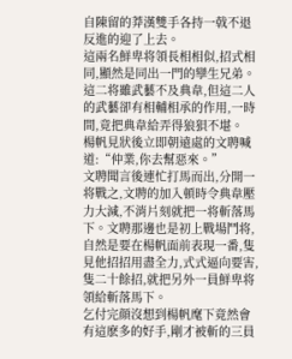自陳留的莽漢雙手各持一戟不退反進的迎了上去。
這兩名鮮卑将領長相相似,招式相同,顯然是同出一門的孿生兄弟。這二将雖武藝不及典韋,但這二人的武藝卻有相輔相承的作用,一時間,竟把典韋給弄得狼狽不堪。
楊帆見狀後立即朝遠處的文聘喊道:“仲業,你去幫惡來。”
文聘聞言後連忙打馬而出,分開一将戰之,文聘的加入頓時令典韋壓力大減,不消片刻就把一将斬落馬下。文聘那邊也是初上戰場鬥将,自然是要在楊帆面前表現一番,隻見他招招用盡全力,式式逼向要害,隻二十餘招,就把另外一員鮮卑将領給斬落馬下。
乞付完顔沒想到楊帆麾下竟然會有這麽多的好手,剛才被斬的三員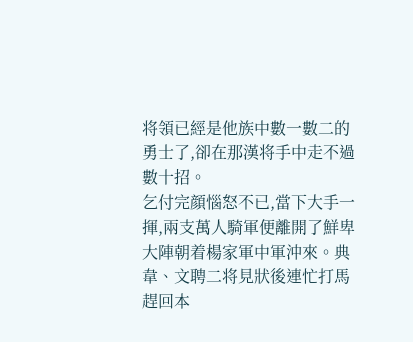将領已經是他族中數一數二的勇士了,卻在那漢将手中走不過數十招。
乞付完顔惱怒不已,當下大手一揮,兩支萬人騎軍便離開了鮮卑大陣朝着楊家軍中軍沖來。典韋、文聘二将見狀後連忙打馬趕回本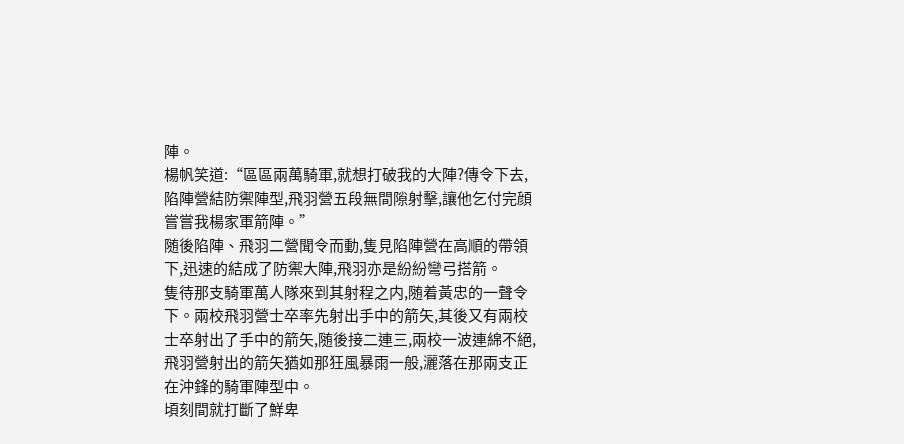陣。
楊帆笑道:“區區兩萬騎軍,就想打破我的大陣?傳令下去,陷陣營結防禦陣型,飛羽營五段無間隙射擊,讓他乞付完顔嘗嘗我楊家軍箭陣。”
随後陷陣、飛羽二營聞令而動,隻見陷陣營在高順的帶領下,迅速的結成了防禦大陣,飛羽亦是紛紛彎弓搭箭。
隻待那支騎軍萬人隊來到其射程之内,随着黃忠的一聲令下。兩校飛羽營士卒率先射出手中的箭矢,其後又有兩校士卒射出了手中的箭矢,随後接二連三,兩校一波連綿不絕,飛羽營射出的箭矢猶如那狂風暴雨一般,灑落在那兩支正在沖鋒的騎軍陣型中。
頃刻間就打斷了鮮卑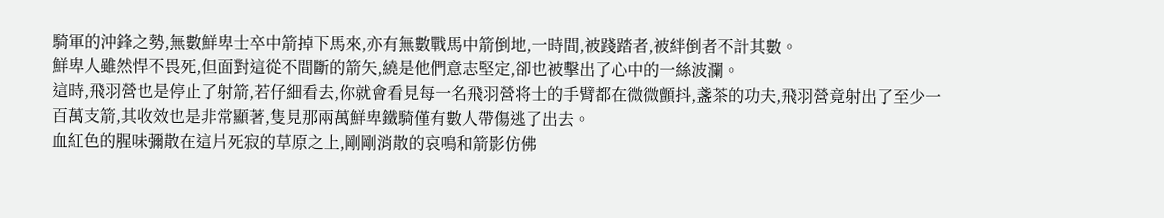騎軍的沖鋒之勢,無數鮮卑士卒中箭掉下馬來,亦有無數戰馬中箭倒地,一時間,被踐踏者,被絆倒者不計其數。
鮮卑人雖然悍不畏死,但面對這從不間斷的箭矢,繞是他們意志堅定,卻也被擊出了心中的一絲波瀾。
這時,飛羽營也是停止了射箭,若仔細看去,你就會看見每一名飛羽營将士的手臂都在微微顫抖,盞茶的功夫,飛羽營竟射出了至少一百萬支箭,其收效也是非常顯著,隻見那兩萬鮮卑鐵騎僅有數人帶傷逃了出去。
血紅色的腥味彌散在這片死寂的草原之上,剛剛消散的哀鳴和箭影仿佛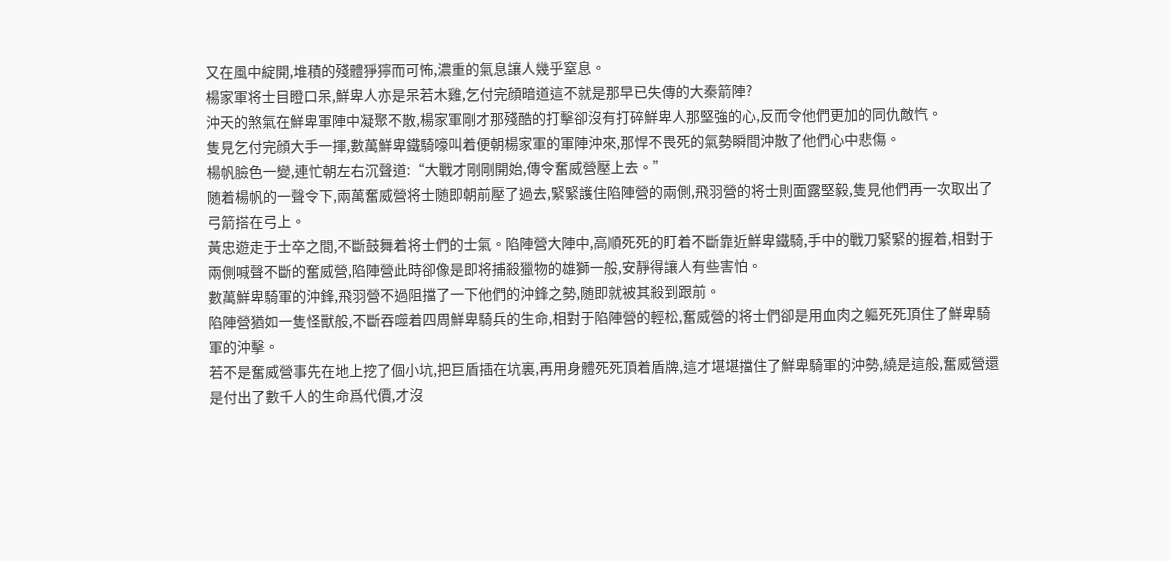又在風中綻開,堆積的殘體猙獰而可怖,濃重的氣息讓人幾乎窒息。
楊家軍将士目瞪口呆,鮮卑人亦是呆若木雞,乞付完顔暗道這不就是那早已失傳的大秦箭陣?
沖天的煞氣在鮮卑軍陣中凝聚不散,楊家軍剛才那殘酷的打擊卻沒有打碎鮮卑人那堅強的心,反而令他們更加的同仇敵忾。
隻見乞付完顔大手一揮,數萬鮮卑鐵騎嚎叫着便朝楊家軍的軍陣沖來,那悍不畏死的氣勢瞬間沖散了他們心中悲傷。
楊帆臉色一變,連忙朝左右沉聲道:“大戰才剛剛開始,傳令奮威營壓上去。”
随着楊帆的一聲令下,兩萬奮威營将士随即朝前壓了過去,緊緊護住陷陣營的兩側,飛羽營的将士則面露堅毅,隻見他們再一次取出了弓箭搭在弓上。
黃忠遊走于士卒之間,不斷鼓舞着将士們的士氣。陷陣營大陣中,高順死死的盯着不斷靠近鮮卑鐵騎,手中的戰刀緊緊的握着,相對于兩側喊聲不斷的奮威營,陷陣營此時卻像是即将捕殺獵物的雄獅一般,安靜得讓人有些害怕。
數萬鮮卑騎軍的沖鋒,飛羽營不過阻擋了一下他們的沖鋒之勢,随即就被其殺到跟前。
陷陣營猶如一隻怪獸般,不斷吞噬着四周鮮卑騎兵的生命,相對于陷陣營的輕松,奮威營的将士們卻是用血肉之軀死死頂住了鮮卑騎軍的沖擊。
若不是奮威營事先在地上挖了個小坑,把巨盾插在坑裏,再用身體死死頂着盾牌,這才堪堪擋住了鮮卑騎軍的沖勢,繞是這般,奮威營還是付出了數千人的生命爲代價,才沒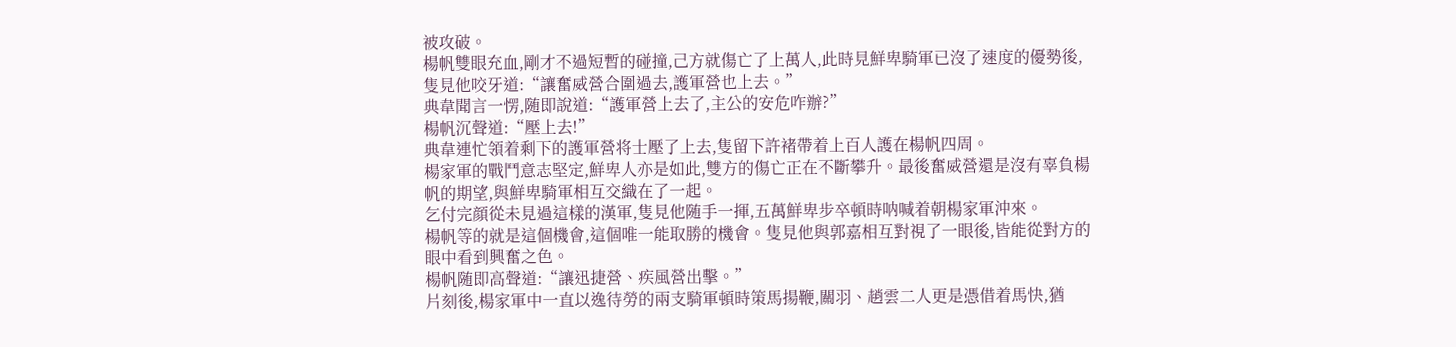被攻破。
楊帆雙眼充血,剛才不過短暫的碰撞,己方就傷亡了上萬人,此時見鮮卑騎軍已沒了速度的優勢後,隻見他咬牙道:“讓奮威營合圍過去,護軍營也上去。”
典韋聞言一愣,随即說道:“護軍營上去了,主公的安危咋辦?”
楊帆沉聲道:“壓上去!”
典韋連忙領着剩下的護軍營将士壓了上去,隻留下許褚帶着上百人護在楊帆四周。
楊家軍的戰鬥意志堅定,鮮卑人亦是如此,雙方的傷亡正在不斷攀升。最後奮威營還是沒有辜負楊帆的期望,與鮮卑騎軍相互交織在了一起。
乞付完顔從未見過這樣的漢軍,隻見他随手一揮,五萬鮮卑步卒頓時呐喊着朝楊家軍沖來。
楊帆等的就是這個機會,這個唯一能取勝的機會。隻見他與郭嘉相互對視了一眼後,皆能從對方的眼中看到興奮之色。
楊帆随即高聲道:“讓迅捷營、疾風營出擊。”
片刻後,楊家軍中一直以逸待勞的兩支騎軍頓時策馬揚鞭,關羽、趙雲二人更是憑借着馬快,猶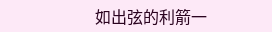如出弦的利箭一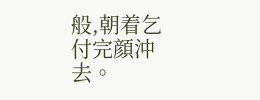般,朝着乞付完顔沖去。